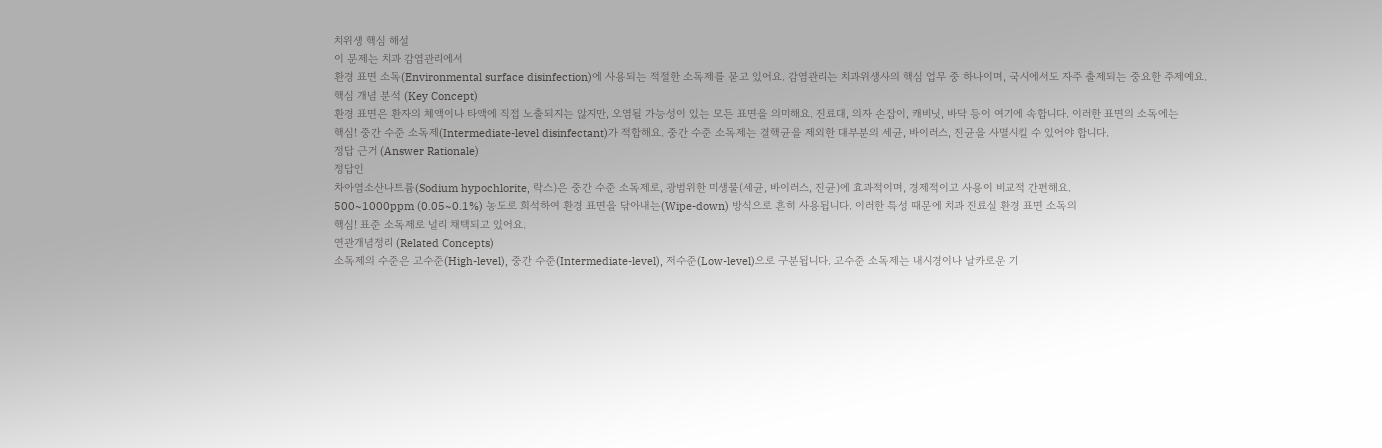치위생 핵심 해설
이 문제는 치과 감염관리에서
환경 표면 소독(Environmental surface disinfection)에 사용되는 적절한 소독제를 묻고 있어요. 감염관리는 치과위생사의 핵심 업무 중 하나이며, 국시에서도 자주 출제되는 중요한 주제예요.
핵심 개념 분석 (Key Concept)
환경 표면은 환자의 체액이나 타액에 직접 노출되지는 않지만, 오염될 가능성이 있는 모든 표면을 의미해요. 진료대, 의자 손잡이, 캐비닛, 바닥 등이 여기에 속합니다. 이러한 표면의 소독에는
핵심! 중간 수준 소독제(Intermediate-level disinfectant)가 적합해요. 중간 수준 소독제는 결핵균을 제외한 대부분의 세균, 바이러스, 진균을 사멸시킬 수 있어야 합니다.
정답 근거 (Answer Rationale)
정답인
차아염소산나트륨(Sodium hypochlorite, 락스)은 중간 수준 소독제로, 광범위한 미생물(세균, 바이러스, 진균)에 효과적이며, 경제적이고 사용이 비교적 간편해요.
500~1000ppm (0.05~0.1%) 농도로 희석하여 환경 표면을 닦아내는(Wipe-down) 방식으로 흔히 사용됩니다. 이러한 특성 때문에 치과 진료실 환경 표면 소독의
핵심! 표준 소독제로 널리 채택되고 있어요.
연관개념정리 (Related Concepts)
소독제의 수준은 고수준(High-level), 중간 수준(Intermediate-level), 저수준(Low-level)으로 구분됩니다. 고수준 소독제는 내시경이나 날카로운 기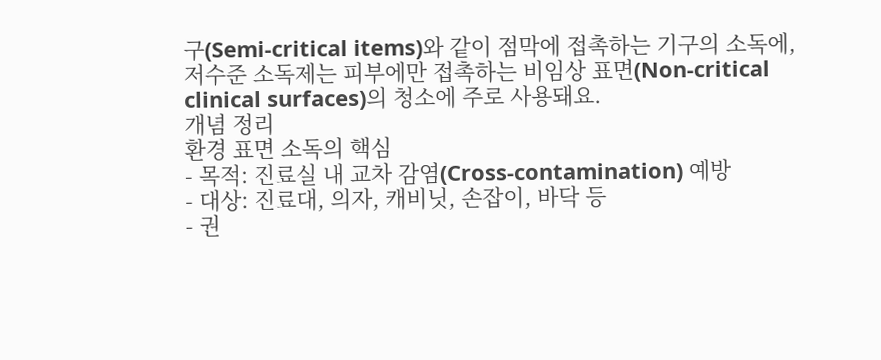구(Semi-critical items)와 같이 점막에 접촉하는 기구의 소독에, 저수준 소독제는 피부에만 접촉하는 비임상 표면(Non-critical clinical surfaces)의 청소에 주로 사용돼요.
개념 정리
환경 표면 소독의 핵심
- 목적: 진료실 내 교차 감염(Cross-contamination) 예방
- 대상: 진료대, 의자, 캐비닛, 손잡이, 바닥 등
- 권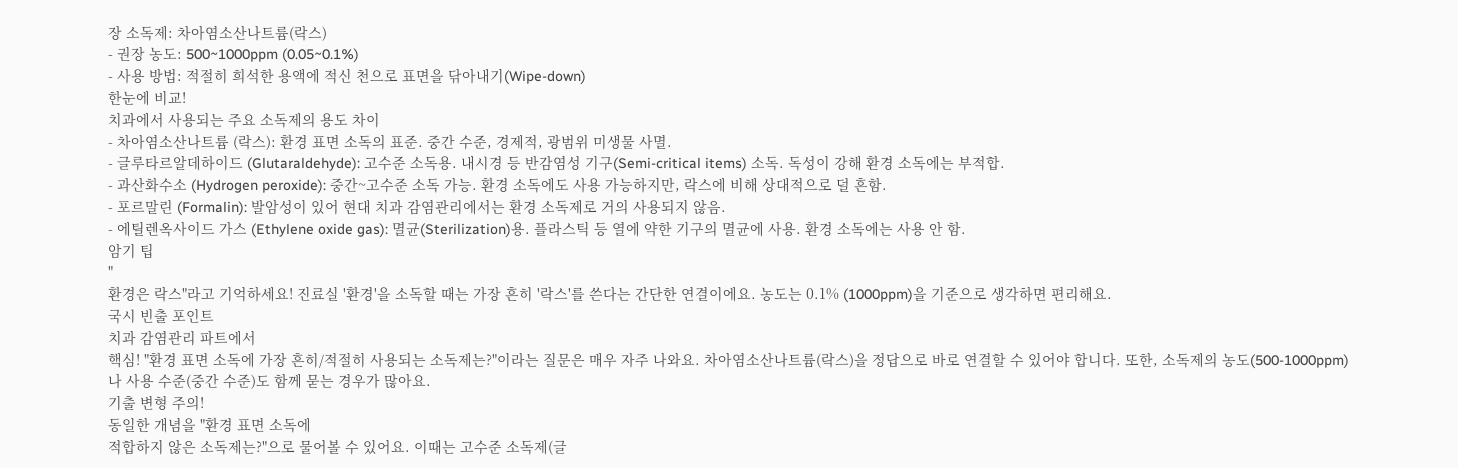장 소독제: 차아염소산나트륨(락스)
- 권장 농도: 500~1000ppm (0.05~0.1%)
- 사용 방법: 적절히 희석한 용액에 적신 천으로 표면을 닦아내기(Wipe-down)
한눈에 비교!
치과에서 사용되는 주요 소독제의 용도 차이
- 차아염소산나트륨 (락스): 환경 표면 소독의 표준. 중간 수준, 경제적, 광범위 미생물 사멸.
- 글루타르알데하이드 (Glutaraldehyde): 고수준 소독용. 내시경 등 반감염성 기구(Semi-critical items) 소독. 독성이 강해 환경 소독에는 부적합.
- 과산화수소 (Hydrogen peroxide): 중간~고수준 소독 가능. 환경 소독에도 사용 가능하지만, 락스에 비해 상대적으로 덜 흔함.
- 포르말린 (Formalin): 발암성이 있어 현대 치과 감염관리에서는 환경 소독제로 거의 사용되지 않음.
- 에틸렌옥사이드 가스 (Ethylene oxide gas): 멸균(Sterilization)용. 플라스틱 등 열에 약한 기구의 멸균에 사용. 환경 소독에는 사용 안 함.
암기 팁
"
환경은 락스"라고 기억하세요! 진료실 '환경'을 소독할 때는 가장 흔히 '락스'를 쓴다는 간단한 연결이에요. 농도는 0.1% (1000ppm)을 기준으로 생각하면 편리해요.
국시 빈출 포인트
치과 감염관리 파트에서
핵심! "환경 표면 소독에 가장 흔히/적절히 사용되는 소독제는?"이라는 질문은 매우 자주 나와요. 차아염소산나트륨(락스)을 정답으로 바로 연결할 수 있어야 합니다. 또한, 소독제의 농도(500-1000ppm)나 사용 수준(중간 수준)도 함께 묻는 경우가 많아요.
기출 변형 주의!
동일한 개념을 "환경 표면 소독에
적합하지 않은 소독제는?"으로 물어볼 수 있어요. 이때는 고수준 소독제(글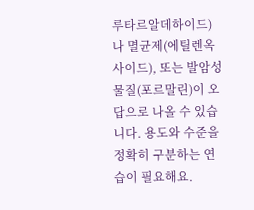루타르알데하이드)나 멸균제(에틸렌옥사이드), 또는 발암성 물질(포르말린)이 오답으로 나올 수 있습니다. 용도와 수준을 정확히 구분하는 연습이 필요해요.